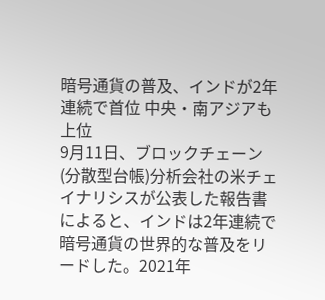暗号通貨の普及、インドが2年連続で首位 中央・南アジアも上位
9月11日、ブロックチェーン(分散型台帳)分析会社の米チェイナリシスが公表した報告書によると、インドは2年連続で暗号通貨の世界的な普及をリードした。2021年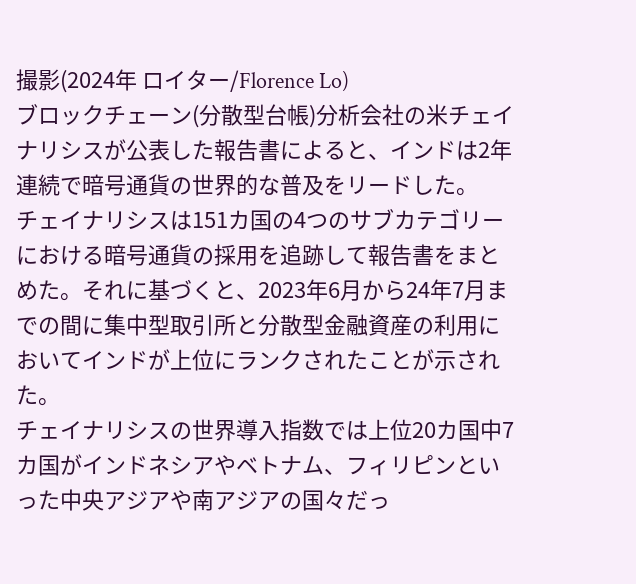撮影(2024年 ロイター/Florence Lo)
ブロックチェーン(分散型台帳)分析会社の米チェイナリシスが公表した報告書によると、インドは2年連続で暗号通貨の世界的な普及をリードした。
チェイナリシスは151カ国の4つのサブカテゴリーにおける暗号通貨の採用を追跡して報告書をまとめた。それに基づくと、2023年6月から24年7月までの間に集中型取引所と分散型金融資産の利用においてインドが上位にランクされたことが示された。
チェイナリシスの世界導入指数では上位20カ国中7カ国がインドネシアやベトナム、フィリピンといった中央アジアや南アジアの国々だっ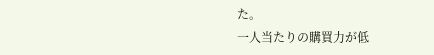た。
一人当たりの購買力が低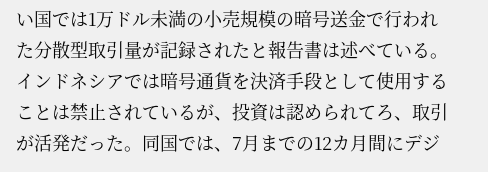い国では1万ドル未満の小売規模の暗号送金で行われた分散型取引量が記録されたと報告書は述べている。
インドネシアでは暗号通貨を決済手段として使用することは禁止されているが、投資は認められてろ、取引が活発だった。同国では、7月までの12カ月間にデジ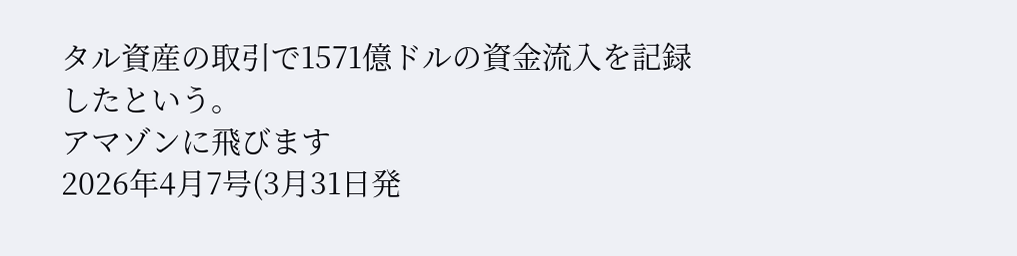タル資産の取引で1571億ドルの資金流入を記録したという。
アマゾンに飛びます
2026年4月7号(3月31日発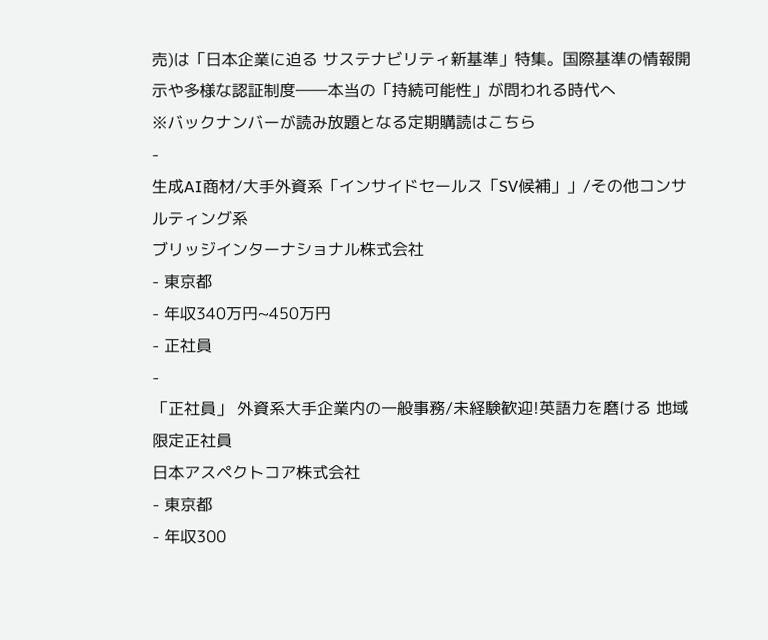売)は「日本企業に迫る サステナビリティ新基準」特集。国際基準の情報開示や多様な認証制度――本当の「持続可能性」が問われる時代へ
※バックナンバーが読み放題となる定期購読はこちら
-
生成AI商材/大手外資系「インサイドセールス「SV候補」」/その他コンサルティング系
ブリッジインターナショナル株式会社
- 東京都
- 年収340万円~450万円
- 正社員
-
「正社員」 外資系大手企業内の一般事務/未経験歓迎!英語力を磨ける 地域限定正社員
日本アスペクトコア株式会社
- 東京都
- 年収300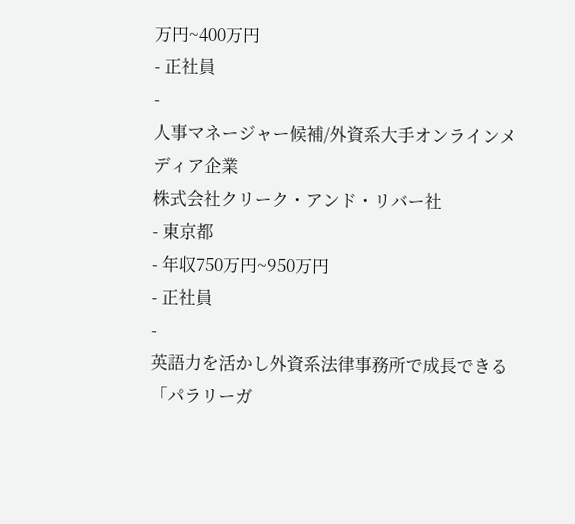万円~400万円
- 正社員
-
人事マネージャー候補/外資系大手オンラインメディア企業
株式会社クリーク・アンド・リバー社
- 東京都
- 年収750万円~950万円
- 正社員
-
英語力を活かし外資系法律事務所で成長できる「パラリーガ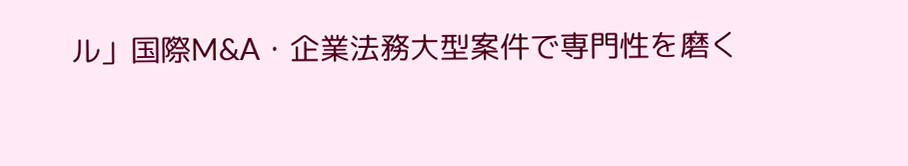ル」国際M&A・企業法務大型案件で専門性を磨く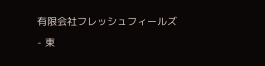有限会社フレッシュフィールズ
- 東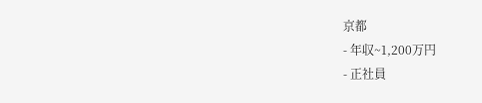京都
- 年収~1,200万円
- 正社員